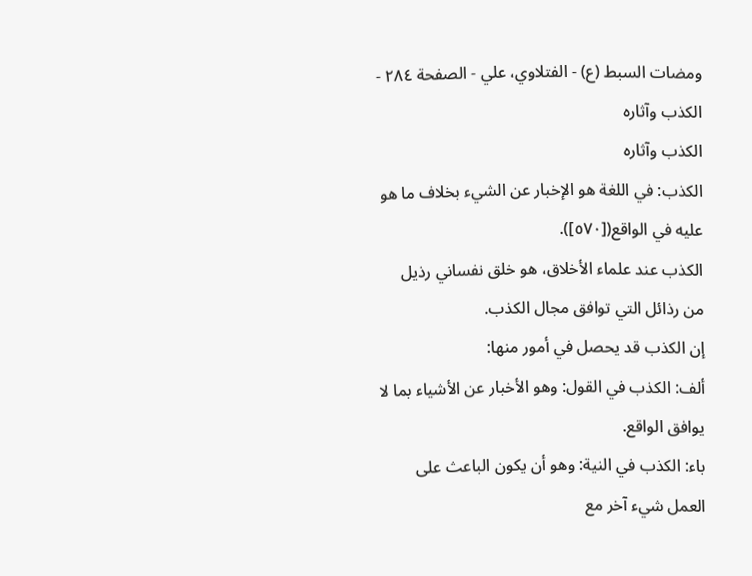ومضات السبط (ع) - الفتلاوي، علي - الصفحة ٢٨٤ - الكذب وآثاره
الكذب وآثاره
الكذب: في اللغة هو الإخبار عن الشيء بخلاف ما هو عليه في الواقع([٥٧٠]).
الكذب عند علماء الأخلاق، هو خلق نفساني رذيل من رذائل التي توافق مجال الكذب.
إن الكذب قد يحصل في أمور منها:
ألف: الكذب في القول: وهو الأخبار عن الأشياء بما لا يوافق الواقع.
باء: الكذب في النية: وهو أن يكون الباعث على العمل شيء آخر مع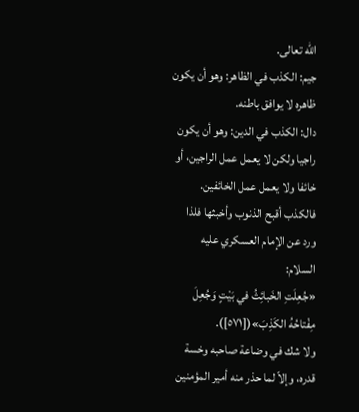الله تعالى.
جيم: الكذب في الظاهر: وهو أن يكون ظاهره لا يوافق باطنه.
دال: الكذب في الدين: وهو أن يكون راجيا ولكن لا يعمل عمل الراجين، أو خائفا ولا يعمل عمل الخائفين.
فالكذب أقبح الذنوب وأخبثها فلذا ورد عن الإمام العسكري عليه السلام:
«جُعِلَتِ الخَبائِثُ في بَيْتٍ وَجُعِلَ مِفْتاحُهُ الكَذِبَ»([٥٧١]).
ولا شك في وضاعة صاحبه وخسة قدره، وإلاّ لما حذر منه أمير المؤمنين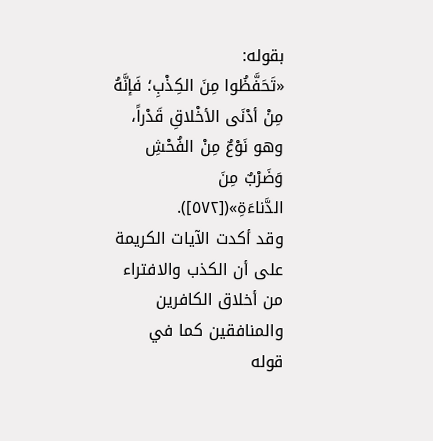بقوله:
«تَحَفَّظُوا مِنَ الكِذْبِ؛ فَإنَّهُ مِنْ أدْنَى الأخْلاقِ قَدْراً، وهو نَوْعٌ مِنْ الفُحْشِ وَضَرْبٌ مِنَ الدَّناءَةِ»([٥٧٢]).
وقد أكدت الآيات الكريمة على أن الكذب والافتراء من أخلاق الكافرين والمنافقين كما في قوله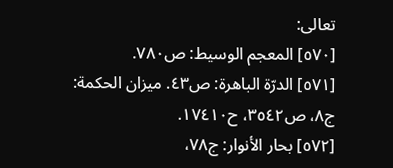تعالى:
[٥٧٠] المعجم الوسيط: ص٧٨٠.
[٥٧١] الدرّة الباهرة: ص٤٣. ميزان الحكمة: ج٨، ص٣٥٤٢، ح١٧٤١٠.
[٥٧٢] بحار الأنوار: ج٧٨،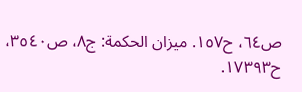ص٦٤، ح١٥٧. ميزان الحكمة: ج٨، ص٣٥٤٠، ح١٧٣٩٣.